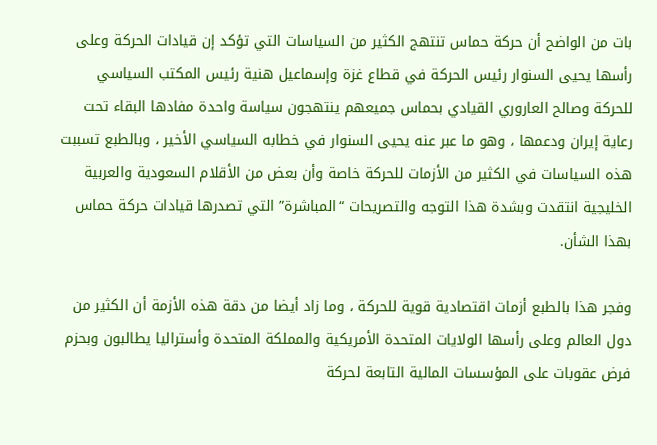بات من الواضح أن حركة حماس تنتهج الكثير من السياسات التي تؤكد إن قيادات الحركة وعلى رأسها يحيى السنوار رئيس الحركة في قطاع غزة وإسماعيل هنية رئيس المكتب السياسي للحركة وصالح العاروري القيادي بحماس جميعهم ينتهجون سياسة واحدة مفادها البقاء تحت رعاية إيران ودعمها ، وهو ما عبر عنه يحيى السنوار في خطابه السياسي الأخير ، وبالطبع تسببت هذه السياسات في الكثير من الأزمات للحركة خاصة وأن بعض من الأقلام السعودية والعربية الخليجية انتقدت وبشدة هذا التوجه والتصريحات “المباشرة” التي تصدرها قيادات حركة حماس بهذا الشأن.

وفجر هذا بالطبع أزمات اقتصادية قوية للحركة ، وما زاد أيضا من دقة هذه الأزمة أن الكثير من دول العالم وعلى رأسها الولايات المتحدة الأمريكية والمملكة المتحدة وأستراليا يطالبون وبحزم فرض عقوبات على المؤسسات المالية التابعة لحركة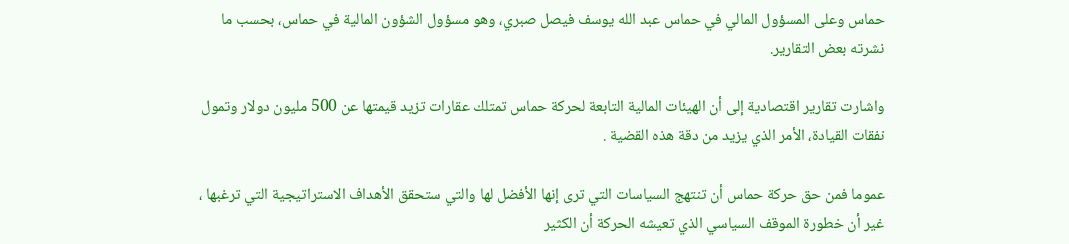حماس وعلى المسؤول المالي في حماس عبد الله يوسف فيصل صبري، وهو مسؤول الشؤون المالية في حماس، بحسب ما نشرته بعض التقارير.

واشارت تقارير اقتصادية إلى أن الهيئات المالية التابعة لحركة حماس تمتلك عقارات تزيد قيمتها عن 500 مليون دولار وتمول نفقات القيادة، الأمر الذي يزيد من دقة هذه القضية .

عموما فمن حق حركة حماس أن تنتهج السياسات التي ترى إنها الأفضل لها والتي ستحقق الأهداف الاستراتيجية التي ترغبها ، غير أن خطورة الموقف السياسي الذي تعيشه الحركة أن الكثير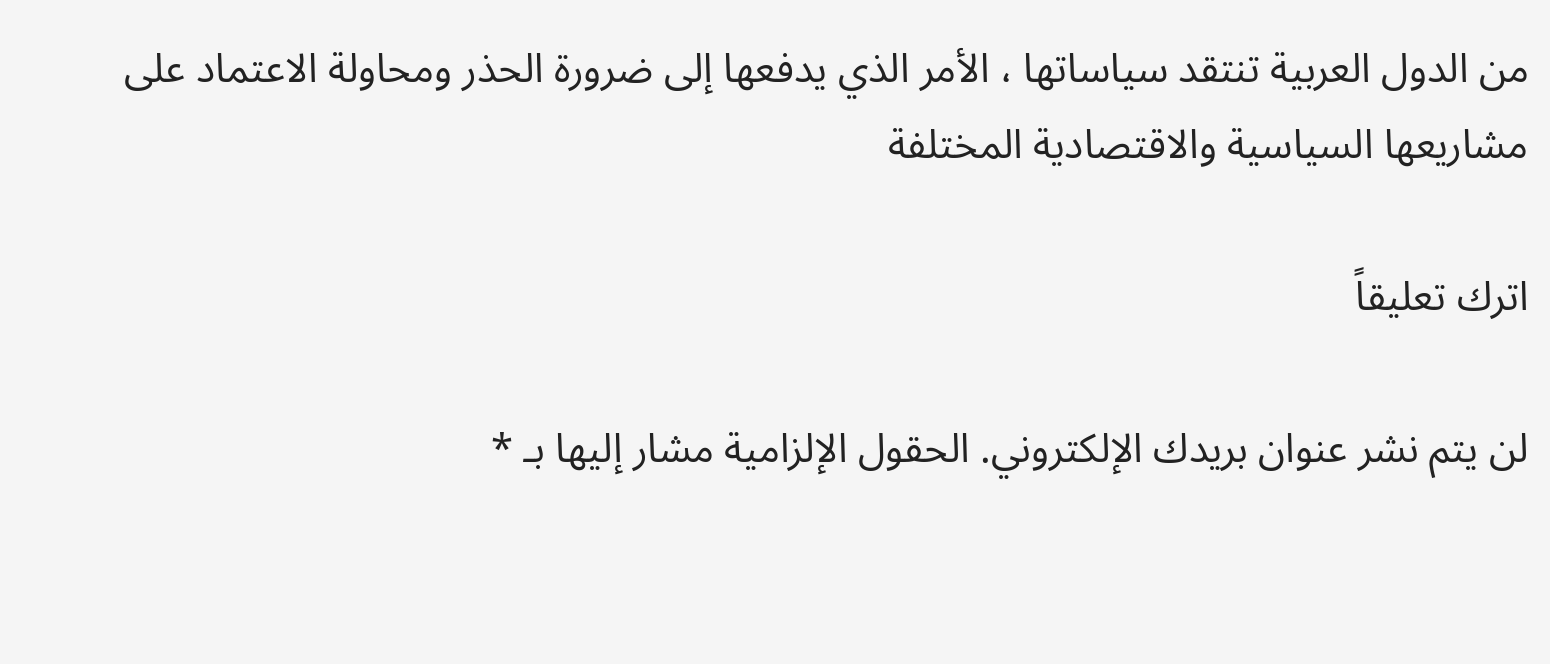من الدول العربية تنتقد سياساتها ، الأمر الذي يدفعها إلى ضرورة الحذر ومحاولة الاعتماد على مشاريعها السياسية والاقتصادية المختلفة

اترك تعليقاً

لن يتم نشر عنوان بريدك الإلكتروني. الحقول الإلزامية مشار إليها بـ *